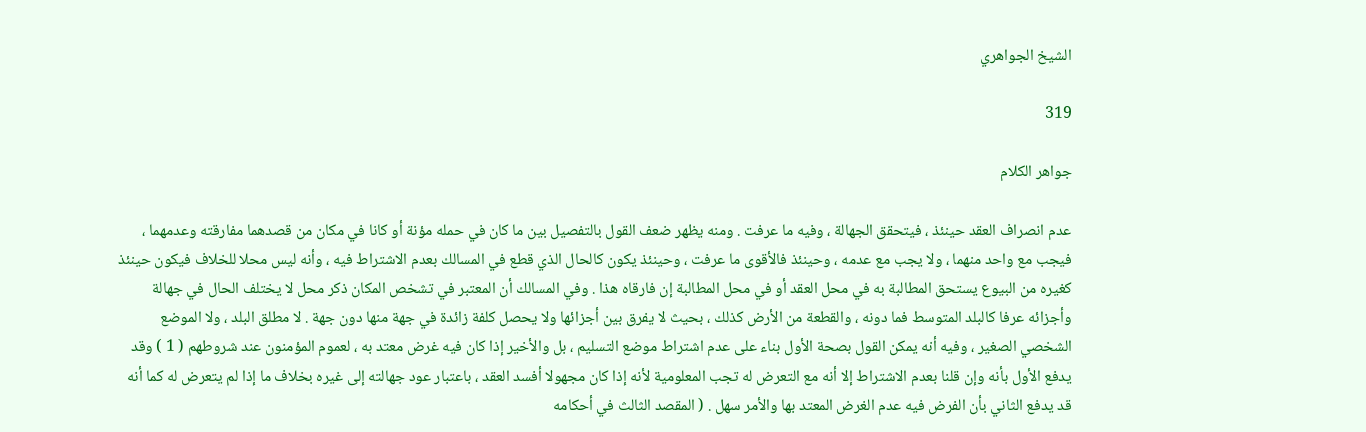الشيخ الجواهري

319

جواهر الكلام

عدم انصراف العقد حينئذ ، فيتحقق الجهالة ، وفيه ما عرفت . ومنه يظهر ضعف القول بالتفصيل بين ما كان في حمله مؤنة أو كانا في مكان من قصدهما مفارقته وعدمهما ، فيجب مع واحد منهما ، ولا يجب مع عدمه ، وحينئذ فالأقوى ما عرفت ، وحينئذ يكون كالحال الذي قطع في المسالك بعدم الاشتراط فيه ، وأنه ليس محلا للخلاف فيكون حينئذ كغيره من البيوع يستحق المطالبة به في محل العقد أو في محل المطالبة إن فارقاه هذا . وفي المسالك أن المعتبر في تشخص المكان ذكر محل لا يختلف الحال في جهالة وأجزائه عرفا كالبلد المتوسط فما دونه ، والقطعة من الأرض كذلك ، بحيث لا يفرق بين أجزائها ولا يحصل كلفة زائدة في جهة منها دون جهة . لا مطلق البلد ، ولا الموضع الشخصي الصغير ، وفيه أنه يمكن القول بصحة الأول بناء على عدم اشتراط موضع التسليم ، بل والأخير إذا كان فيه غرض معتد به ، لعموم المؤمنون عند شروطهم ( 1 ) وقد يدفع الأول بأنه وإن قلنا بعدم الاشتراط إلا أنه مع التعرض له تجب المعلومية لأنه إذا كان مجهولا أفسد العقد ، باعتبار عود جهالته إلى غيره بخلاف ما إذا لم يتعرض له كما أنه قد يدفع الثاني بأن الفرض فيه عدم الغرض المعتد بها والأمر سهل . ( المقصد الثالث في أحكامه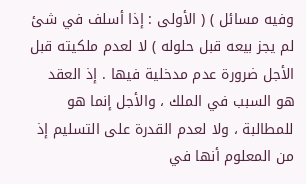وفيه مسائل ) ( الأولى : إذا أسلف في شئ لم يجز بيعه قبل حلوله ) لا لعدم ملكيته قبل الأجل ضرورة عدم مدخلية فيها . إذ العقد هو السبب في الملك ، والأجل إنما هو للمطالبة ، ولا لعدم القدرة على التسليم إذ من المعلوم أنها في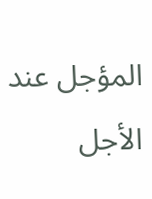المؤجل عند الأجل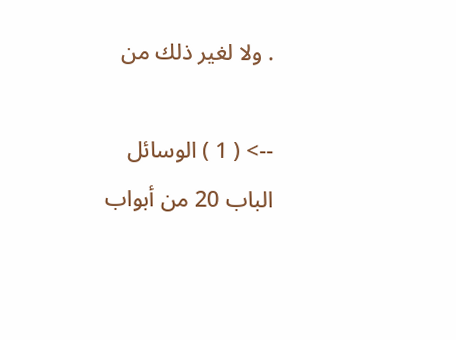. ولا لغير ذلك من

--> ( 1 ) الوسائل الباب 20 من أبواب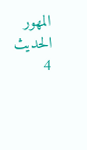المهور الحديث 4